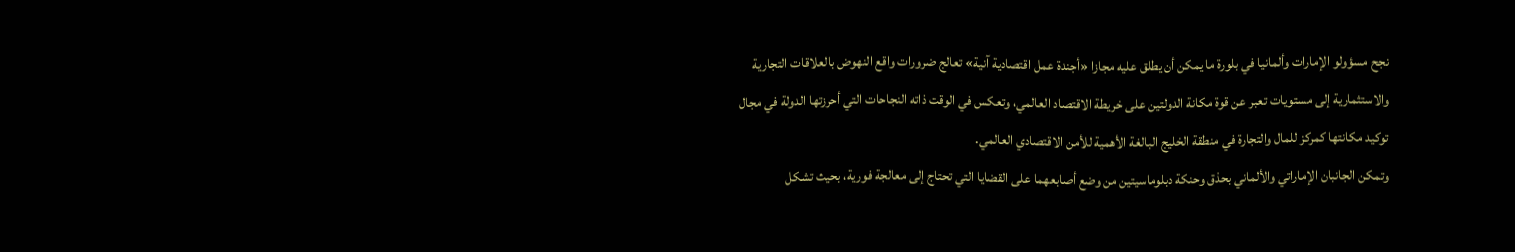نجح مسؤولو الإمارات وألمانيا في بلورة ما يمكن أن يطلق عليه مجازا «أجندة عمل اقتصادية آنية» تعالج ضرورات واقع النهوض بالعلاقات التجارية والاستثمارية إلى مستويات تعبر عن قوة مكانة الدولتين على خريطة الاقتصاد العالمي، وتعكس في الوقت ذاته النجاحات التي أحرزتها الدولة في مجال توكيد مكانتها كمركز للمال والتجارة في منطقة الخليج البالغة الأهمية للأمن الاقتصادي العالمي.
وتمكن الجانبان الإماراتي والألماني بحذق وحنكة دبلوماسيتين من وضع أصابعهما على القضايا التي تحتاج إلى معالجة فورية، بحيث تشكل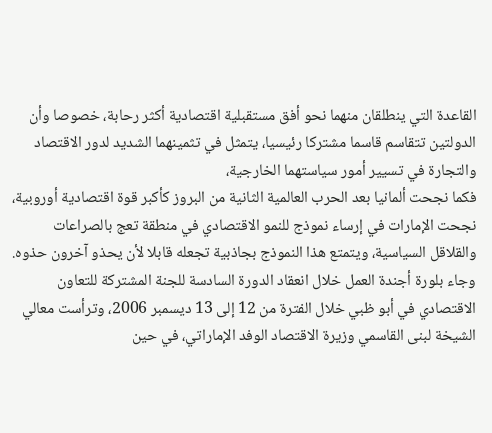القاعدة التي ينطلقان منهما نحو أفق مستقبلية اقتصادية أكثر رحابة، خصوصا وأن الدولتين تتقاسم قاسما مشتركا رئيسيا، يتمثل في تثمينهما الشديد لدور الاقتصاد والتجارة في تسيير أمور سياستهما الخارجية،
فكما نجحت ألمانيا بعد الحرب العالمية الثانية من البروز كأكبر قوة اقتصادية أوروبية، نجحت الإمارات في إرساء نموذج للنمو الاقتصادي في منطقة تعج بالصراعات والقلاقل السياسية، ويتمتع هذا النموذج بجاذبية تجعله قابلا لأن يحذو آخرون حذوه.
وجاء بلورة أجندة العمل خلال انعقاد الدورة السادسة للجنة المشتركة للتعاون الاقتصادي في أبو ظبي خلال الفترة من 12 إلى 13 ديسمبر 2006، وترأست معالي الشيخة لبنى القاسمي وزيرة الاقتصاد الوفد الإماراتي، في حين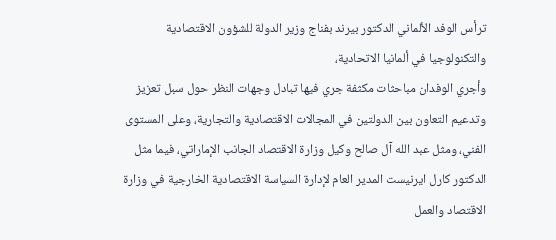ترأس الوفد الألماني الدكتور بيرند بفناج وزير الدولة للشؤون الاقتصادية والتكنولوجيا في ألمانيا الاتحادية،
وأجري الوفدان مباحثات مكثفة جري فيها تبادل وجهات النظر حول سبل تعزيز وتدعيم التعاون بين الدولتين في المجالات الاقتصادية والتجارية، وعلى المستوى الفني، ومثل عبد الله آل صالح وكيل وزارة الاقتصاد الجانب الإماراتي، فيما مثل الدكتور كارل ايرنيست المدير العام لإدارة السياسة الاقتصادية الخارجية في وزارة الاقتصاد والعمل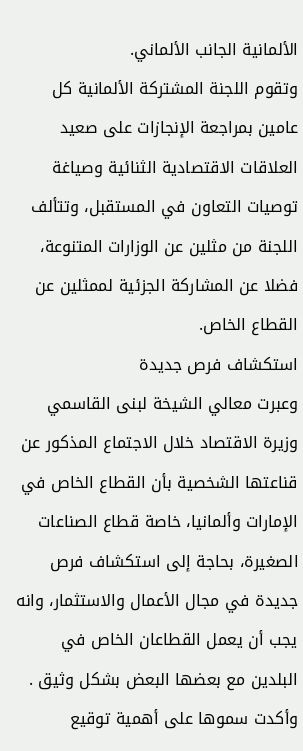الألمانية الجانب الألماني.
وتقوم اللجنة المشتركة الألمانية كل عامين بمراجعة الإنجازات على صعيد العلاقات الاقتصادية الثنائية وصياغة توصيات التعاون في المستقبل، وتتألف اللجنة من مثلين عن الوزارات المتنوعة، فضلا عن المشاركة الجزئية لممثلين عن القطاع الخاص.
استكشاف فرص جديدة
وعبرت معالي الشيخة لبنى القاسمي وزيرة الاقتصاد خلال الاجتماع المذكور عن قناعتها الشخصية بأن القطاع الخاص في الإمارات وألمانيا، خاصة قطاع الصناعات الصغيرة، بحاجة إلى استكشاف فرص جديدة في مجال الأعمال والاستثمار، وانه يجب أن يعمل القطاعان الخاص في البلدين مع بعضها البعض بشكل وثيق .
وأكدت سموها على أهمية توقيع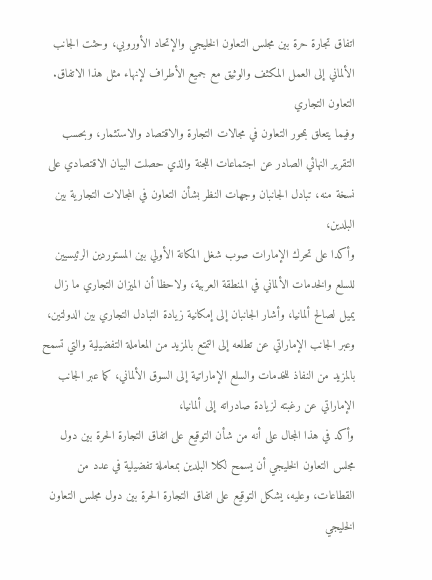اتفاق تجارة حرة بين مجلس التعاون الخليجي والإتحاد الأوروبي، وحثت الجانب الألماني إلى العمل المكثف والوثيق مع جميع الأطراف لإنهاء مثل هذا الاتفاق.
التعاون التجاري
وفيما يتعلق بمحور التعاون في مجالات التجارة والاقتصاد والاستثمار، وبحسب التقرير النهائي الصادر عن اجتماعات اللجنة والذي حصلت البيان الاقتصادي على نسخة منه، تبادل الجانبان وجهات النظر بشأن التعاون في المجالات التجارية بين البلدين،
وأكدا على تحرك الإمارات صوب شغل المكانة الأولي بين المستوردين الرئيسيين للسلع والخدمات الألماني في المنطقة العربية، ولاحظا أن الميزان التجاري ما زال يميل لصالح ألمانيا، وأشار الجانبان إلى إمكانية زيادة التبادل التجاري بين الدولتين،
وعبر الجانب الإماراتي عن تطلعه إلى التمتع بالمزيد من المعاملة التفضيلية والتي تسمح بالمزيد من النفاذ للخدمات والسلع الإماراتية إلى السوق الألماني، كما عبر الجانب الإماراتي عن رغبته لزيادة صادراته إلى ألمانيا،
وأكد في هذا المجال على أنه من شأن التوقيع على اتفاق التجارة الحرة بين دول مجلس التعاون الخليجي أن يسمح لكلا البلدين بمعاملة تفضيلية في عدد من القطاعات، وعليه، يشكل التوقيع على اتفاق التجارة الحرة بين دول مجلس التعاون الخليجي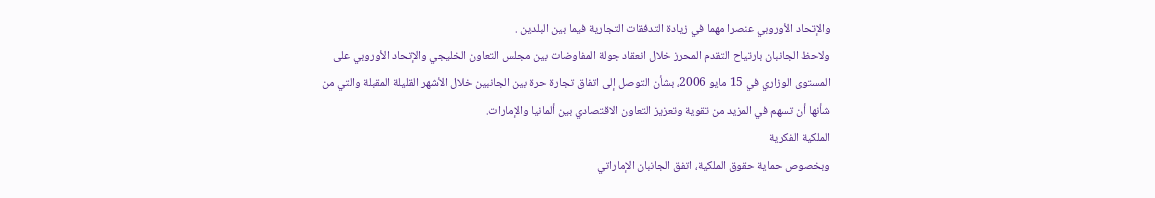والإتحاد الأوروبي عنصرا مهما في زيادة التدفقات التجارية فيما بين البلدين .
ولاحظ الجانبان بارتياح التقدم المحرز خلال انعقاد جولة المفاوضات بين مجلس التعاون الخليجي والإتحاد الأوروبي على المستوى الوزاري في 15 مايو 2006، بشأن التوصل إلى اتفاق تجارة حرة بين الجانبين خلال الأشهر القليلة المقبلة والتي من شأنها أن تسهم في المزيد من تقوية وتعزيز التعاون الاقتصادي بين ألمانيا والإمارات.
الملكية الفكرية
وبخصوص حماية حقوق الملكية، اتفق الجانبان الإماراتي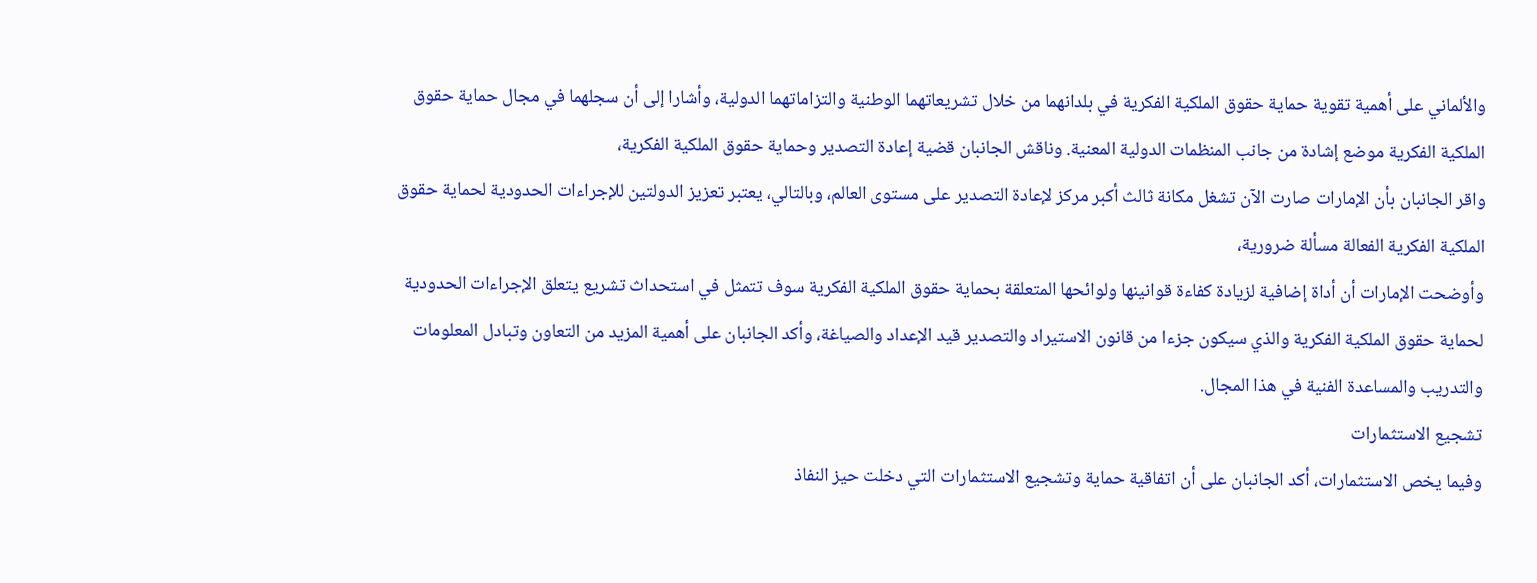والألماني على أهمية تقوية حماية حقوق الملكية الفكرية في بلدانهما من خلال تشريعاتهما الوطنية والتزاماتهما الدولية، وأشارا إلى أن سجلهما في مجال حماية حقوق الملكية الفكرية موضع إشادة من جانب المنظمات الدولية المعنية. وناقش الجانبان قضية إعادة التصدير وحماية حقوق الملكية الفكرية،
واقر الجانبان بأن الإمارات صارت الآن تشغل مكانة ثالث أكبر مركز لإعادة التصدير على مستوى العالم، وبالتالي، يعتبر تعزيز الدولتين للإجراءات الحدودية لحماية حقوق الملكية الفكرية الفعالة مسألة ضرورية،
وأوضحت الإمارات أن أداة إضافية لزيادة كفاءة قوانينها ولوائحها المتعلقة بحماية حقوق الملكية الفكرية سوف تتمثل في استحداث تشريع يتعلق الإجراءات الحدودية لحماية حقوق الملكية الفكرية والذي سيكون جزءا من قانون الاستيراد والتصدير قيد الإعداد والصياغة، وأكد الجانبان على أهمية المزيد من التعاون وتبادل المعلومات والتدريب والمساعدة الفنية في هذا المجال.
تشجيع الاستثمارات
وفيما يخص الاستثمارات، أكد الجانبان على أن اتفاقية حماية وتشجيع الاستثمارات التي دخلت حيز النفاذ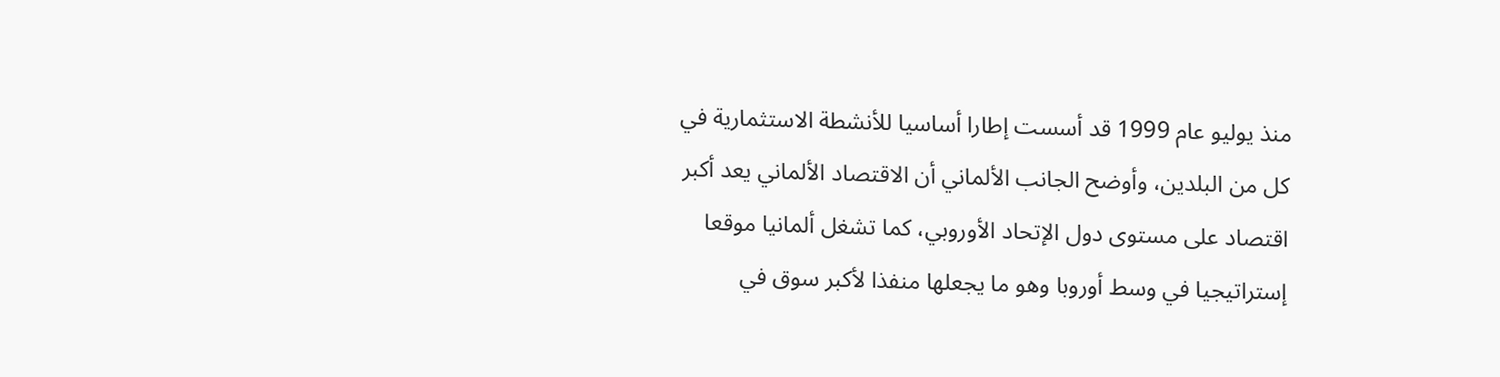منذ يوليو عام 1999 قد أسست إطارا أساسيا للأنشطة الاستثمارية في كل من البلدين، وأوضح الجانب الألماني أن الاقتصاد الألماني يعد أكبر اقتصاد على مستوى دول الإتحاد الأوروبي، كما تشغل ألمانيا موقعا إستراتيجيا في وسط أوروبا وهو ما يجعلها منفذا لأكبر سوق في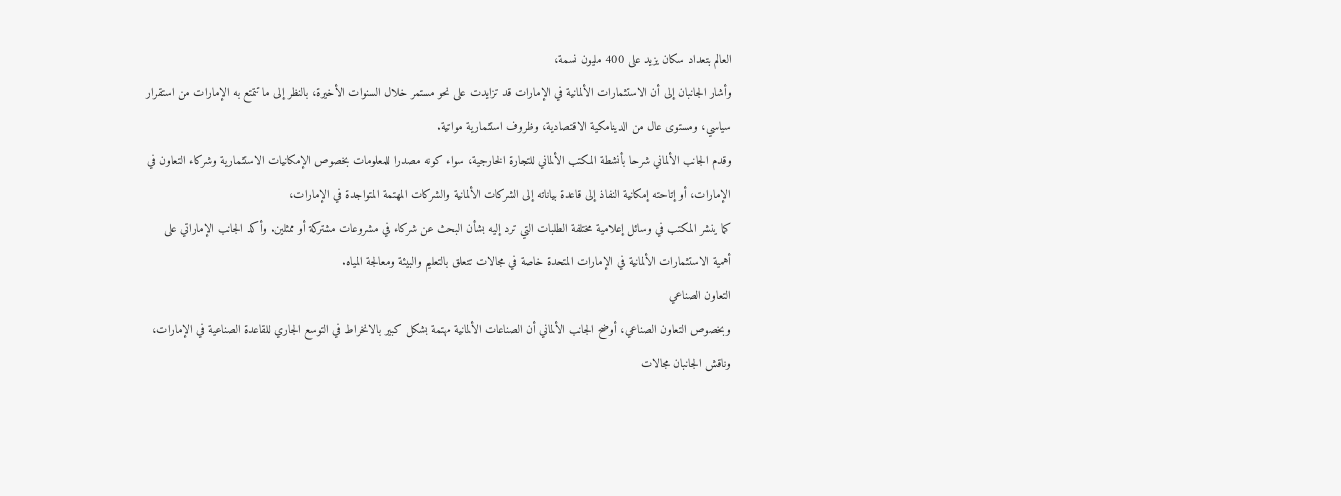العالم بتعداد سكان يزيد على 400 مليون نسمة،
وأشار الجانبان إلى أن الاستثمارات الألمانية في الإمارات قد تزايدت على نحو مستمر خلال السنوات الأخيرة، بالنظر إلى ما تتمتع به الإمارات من استقرار سياسي، ومستوى عال من الدينامكية الاقتصادية، وظروف استثمارية مواتية.
وقدم الجانب الألماني شرحا بأنشطة المكتب الألماني للتجارة الخارجية، سواء كونه مصدرا للمعلومات بخصوص الإمكانيات الاستثمارية وشركاء التعاون في الإمارات، أو إتاحته إمكانية النفاذ إلى قاعدة بياناته إلى الشركات الألمانية والشركات المهتمة المتواجدة في الإمارات،
كما ينشر المكتب في وسائل إعلامية مختلفة الطلبات التي ترد إليه بشأن البحث عن شركاء في مشروعات مشتركة أو ممثلين. وأكد الجانب الإماراتي على أهمية الاستثمارات الألمانية في الإمارات المتحدة خاصة في مجالات تتعلق بالتعليم والبيئة ومعالجة المياه.
التعاون الصناعي
وبخصوص التعاون الصناعي، أوضح الجانب الألماني أن الصناعات الألمانية مهتمة بشكل كبير بالانخراط في التوسع الجاري للقاعدة الصناعية في الإمارات، وناقش الجانبان مجالات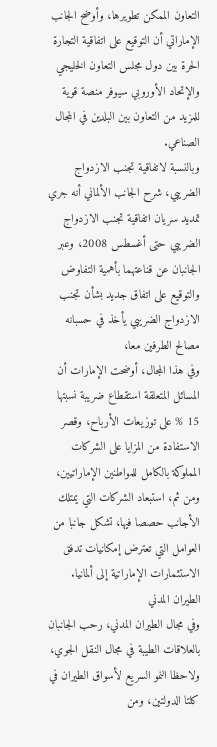التعاون الممكن تطويرها، وأوضح الجانب الإماراتي أن التوقيع على اتفاقية التجارة الحرة بين دول مجلس التعاون الخليجي والإتحاد الأوروبي سيوفر منصة قوية للمزيد من التعاون بين البلدين في المجال الصناعي.
وبالنسبة لاتفاقية تجنب الازدواج الضريبي، شرح الجانب الألماني أنه جري تمديد سريان اتفاقية تجنب الازدواج الضريبي حتى أغسطس 2008، وعبر الجانبان عن قناعتهما بأهمية التفاوض والتوقيع على اتفاق جديد بشأن تجنب الازدواج الضريبي يأخذ في حسبانه مصالح الطرفين معا،
وفي هذا المجال، أوضحت الإمارات أن المسائل المتعلقة استقطاع ضريبة نسبتها 15 % على توزيعات الأرباح، وقصر الاستفادة من المزايا على الشركات المملوكة بالكامل للمواطنين الإماراتيين، ومن ثم، استبعاد الشركات التي يمتلك الأجانب حصصا فيها، تشكل جانبا من العوامل التي تعترض إمكانيات تدفق الاستثمارات الإماراتية إلى ألمانيا.
الطيران المدني
وفي مجال الطيران المدني، رحب الجانبان بالعلاقات الطيبة في مجال النقل الجوي، ولاحظا النمو السريع لأسواق الطيران في كلتا الدولتين، ومن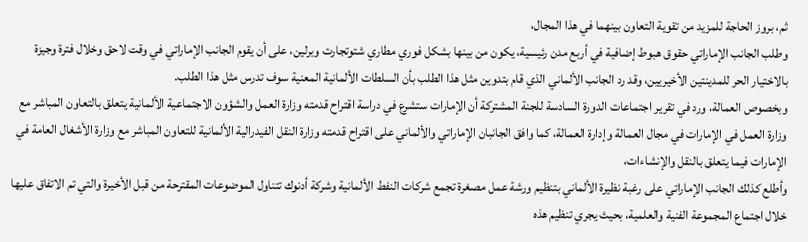ثم، بروز الحاجة للمزيد من تقوية التعاون بينهما في هذا المجال،
وطلب الجانب الإماراتي حقوق هبوط إضافية في أربع مدن رئيسية، يكون من بينها بشكل فوري مطاري شتوتجارت وبرلين، على أن يقوم الجانب الإماراتي في وقت لاحق وخلال فترة وجيزة بالاختيار الحر للمدينتين الأخيريين، وقد رد الجانب الألماني الذي قام بتدوين مثل هذا الطلب بأن السلطات الألمانية المعنية سوف تدرس مثل هذا الطلب.
وبخصوص العمالة، ورد في تقرير اجتماعات الدورة السادسة للجنة المشتركة أن الإمارات ستشرع في دراسة اقتراح قدمته وزارة العمل والشؤون الاجتماعية الألمانية يتعلق بالتعاون المباشر مع وزارة العمل في الإمارات في مجال العمالة وإدارة العمالة، كما وافق الجانبان الإماراتي والألماني على اقتراح قدمته وزارة النقل الفيدرالية الألمانية للتعاون المباشر مع وزارة الأشغال العامة في الإمارات فيما يتعلق بالنقل والإنشاءات،
وأطلع كذلك الجانب الإماراتي على رغبة نظيرة الألماني بتنظيم ورشة عمل مصغرة تجمع شركات النفط الألمانية وشركة أدنوك تتناول الموضوعات المقترحة من قبل الأخيرة والتي تم الاتفاق عليها خلال اجتماع المجموعة الفنية والعلمية، بحيث يجري تنظيم هذه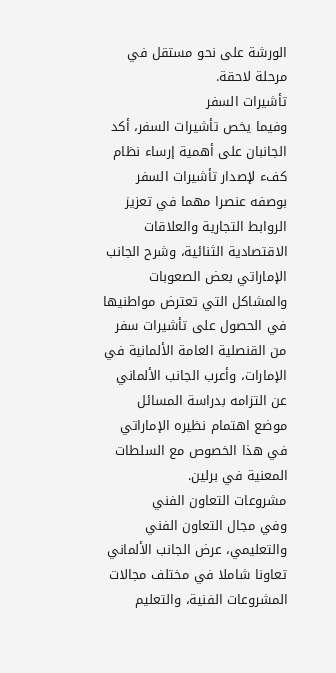الورشة على نحو مستقل في مرحلة لاحقة.
تأشيرات السفر
وفيما يخص تأشيرات السفر، أكد الجانبان على أهمية إرساء نظام كفء لإصدار تأشيرات السفر بوصفه عنصرا مهما في تعزيز الروابط التجارية والعلاقات الاقتصادية الثنائية، وشرح الجانب الإماراتي بعض الصعوبات والمشاكل التي تعترض مواطنيها في الحصول على تأشيرات سفر من القنصلية العامة الألمانية في الإمارات، وأعرب الجانب الألماني عن التزامه بدراسة المسائل موضع اهتمام نظيره الإماراتي في هذا الخصوص مع السلطات المعنية في برلين.
مشروعات التعاون الفني
وفي مجال التعاون الفني والتعليمي، عرض الجانب الألماني تعاونا شاملا في مختلف مجالات المشروعات الفنية، والتعليم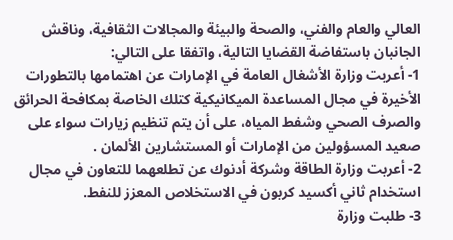العالي والعام والفني، والصحة والبيئة والمجالات الثقافية، وناقش الجانبان باستفاضة القضايا التالية، واتفقا على التالي:
1- أعربت وزارة الأشغال العامة في الإمارات عن اهتمامها بالتطورات الأخيرة في مجال المساعدة الميكانيكية كتلك الخاصة بمكافحة الحرائق والصرف الصحي وشفط المياه، على أن يتم تنظيم زيارات سواء على صعيد المسؤولين من الإمارات أو المستشارين الألمان .
2- أعربت وزارة الطاقة وشركة أدنوك عن تطلعهما للتعاون في مجال استخدام ثاني أكسيد كربون في الاستخلاص المعزز للنفط.
3- طلبت وزارة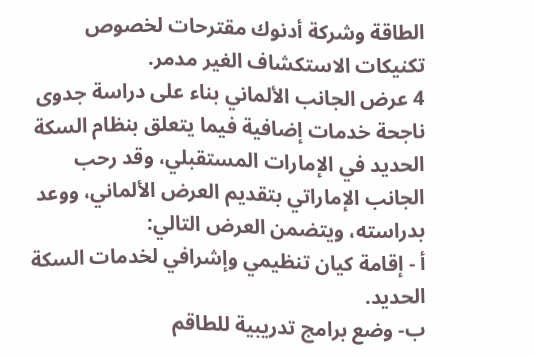الطاقة وشركة أدنوك مقترحات لخصوص تكنيكات الاستكشاف الغير مدمر.
4 عرض الجانب الألماني بناء على دراسة جدوى ناجحة خدمات إضافية فيما يتعلق بنظام السكة الحديد في الإمارات المستقبلي، وقد رحب الجانب الإماراتي بتقديم العرض الألماني، ووعد بدراسته، ويتضمن العرض التالي:
أ - إقامة كيان تنظيمي وإشرافي لخدمات السكة الحديد.
ب- وضع برامج تدريبية للطاقم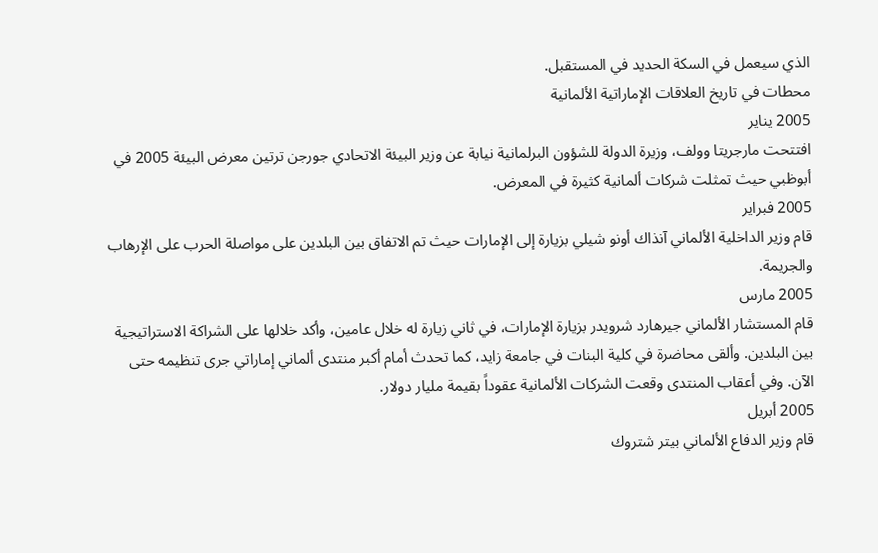الذي سيعمل في السكة الحديد في المستقبل.
محطات في تاريخ العلاقات الإماراتية الألمانية
2005 يناير
افتتحت مارجريتا وولف، وزيرة الدولة للشؤون البرلمانية نيابة عن وزير البيئة الاتحادي جورجن ترتين معرض البيئة 2005 في أبوظبي حيث تمثلت شركات ألمانية كثيرة في المعرض.
2005 فبراير
قام وزير الداخلية الألماني آنذاك أونو شيلي بزيارة إلى الإمارات حيث تم الاتفاق بين البلدين على مواصلة الحرب على الإرهاب والجريمة.
2005 مارس
قام المستشار الألماني جيرهارد شرويدر بزيارة الإمارات، في ثاني زيارة له خلال عامين، وأكد خلالها على الشراكة الاستراتيجية بين البلدين. وألقى محاضرة في كلية البنات في جامعة زايد، كما تحدث أمام أكبر منتدى ألماني إماراتي جرى تنظيمه حتى الآن. وفي أعقاب المنتدى وقعت الشركات الألمانية عقوداً بقيمة مليار دولار.
2005 أبريل
قام وزير الدفاع الألماني بيتر شتروك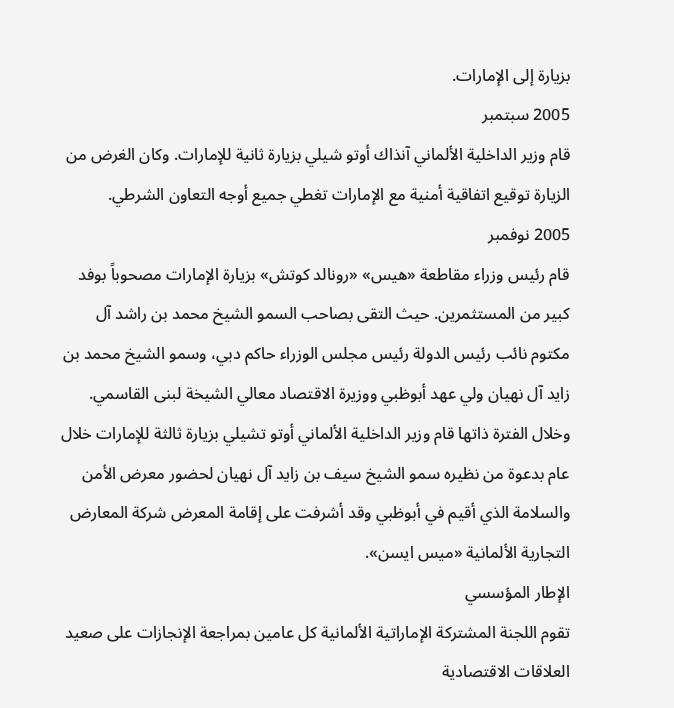بزيارة إلى الإمارات.
2005 سبتمبر
قام وزير الداخلية الألماني آنذاك أوتو شيلي بزيارة ثانية للإمارات. وكان الغرض من الزيارة توقيع اتفاقية أمنية مع الإمارات تغطي جميع أوجه التعاون الشرطي.
2005 نوفمبر
قام رئيس وزراء مقاطعة «هيس» «رونالد كوتش» بزيارة الإمارات مصحوباً بوفد كبير من المستثمرين. حيث التقى بصاحب السمو الشيخ محمد بن راشد آل مكتوم نائب رئيس الدولة رئيس مجلس الوزراء حاكم دبي، وسمو الشيخ محمد بن زايد آل نهيان ولي عهد أبوظبي ووزيرة الاقتصاد معالي الشيخة لبنى القاسمي.
وخلال الفترة ذاتها قام وزير الداخلية الألماني أوتو تشيلي بزيارة ثالثة للإمارات خلال عام بدعوة من نظيره سمو الشيخ سيف بن زايد آل نهيان لحضور معرض الأمن والسلامة الذي أقيم في أبوظبي وقد أشرفت على إقامة المعرض شركة المعارض التجارية الألمانية «ميس ايسن».
الإطار المؤسسي
تقوم اللجنة المشتركة الإماراتية الألمانية كل عامين بمراجعة الإنجازات على صعيد العلاقات الاقتصادية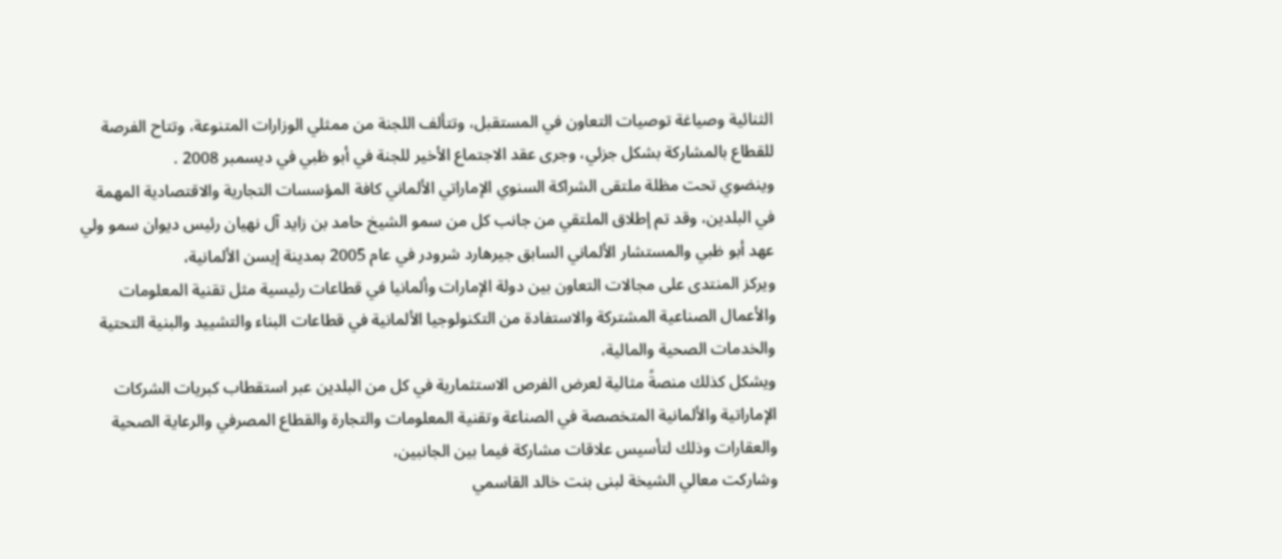الثنائية وصياغة توصيات التعاون في المستقبل، وتتألف اللجنة من ممثلي الوزارات المتنوعة، وتتاح الفرصة للقطاع بالمشاركة بشكل جزئي، وجرى عقد الاجتماع الأخير للجنة في أبو ظبي في ديسمبر 2008 .
وينضوي تحت مظلة ملتقى الشراكة السنوي الإماراتي الألماني كافة المؤسسات التجارية والاقتصادية المهمة في البلدين، وقد تم إطلاق الملتقي من جانب كل من سمو الشيخ حامد بن زايد آل نهيان رئيس ديوان سمو ولي عهد أبو ظبي والمستشار الألماني السابق جيرهارد شرودر في عام 2005 بمدينة إيسن الألمانية،
ويركز المنتدى على مجالات التعاون بين دولة الإمارات وألمانيا في قطاعات رئيسية مثل تقنية المعلومات والأعمال الصناعية المشتركة والاستفادة من التكنولوجيا الألمانية في قطاعات البناء والتشييد والبنية التحتية والخدمات الصحية والمالية،
ويشكل كذلك منصةً مثالية لعرض الفرص الاستثمارية في كل من البلدين عبر استقطاب كبريات الشركات الإماراتية والألمانية المتخصصة في الصناعة وتقنية المعلومات والتجارة والقطاع المصرفي والرعاية الصحية والعقارات وذلك لتأسيس علاقات مشاركة فيما بين الجانبين،
وشاركت معالي الشيخة لبنى بنت خالد القاسمي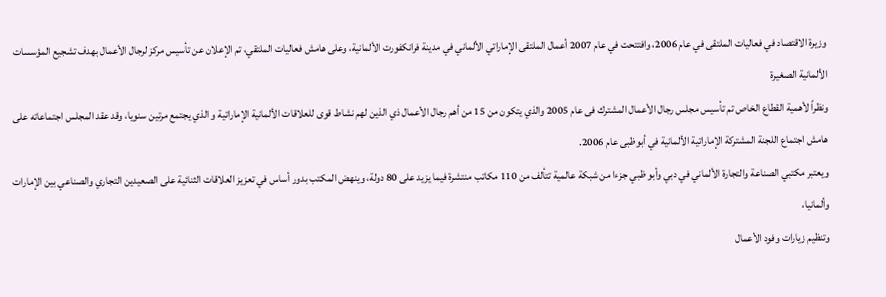وزيرة الاقتصاد في فعاليات الملتقى في عام 2006، وافتتحت في عام 2007 أعمال الملتقى الإماراتي الألماني في مدينة فرانكفورت الألمانية، وعلى هامش فعاليات الملتقي، تم الإعلان عن تأسيس مركز لرجال الأعمال بهدف تشجيع المؤسسات الألمانية الصغيرة
ونظراً لأهمية القطاع الخاص تم تأسيس مجلس رجال الأعمال المشترك فى عام 2005 والذي يتكون من 15 من أهم رجال الأعمال ذي الذين لهم نشاط قوى للعلاقات الألمانية الإماراتية و الذي يجتمع مرتين سنويا، وقد عقد المجلس اجتماعاته على هامش اجتماع اللجنة المشتركة الإماراتية الألمانية في أبوظبى عام 2006.
ويعتبر مكتبي الصناعة والتجارة الألماني في دبي وأبو ظبي جزءا من شبكة عالمية تتألف من 110 مكاتب منتشرة فيما يزيد على 80 دولة، وينهض المكتب بدور أساس في تعزيز العلاقات الثنائية على الصعيدين التجاري والصناعي بين الإمارات وألمانيا،
وتنظيم زيارات وفود الأعمال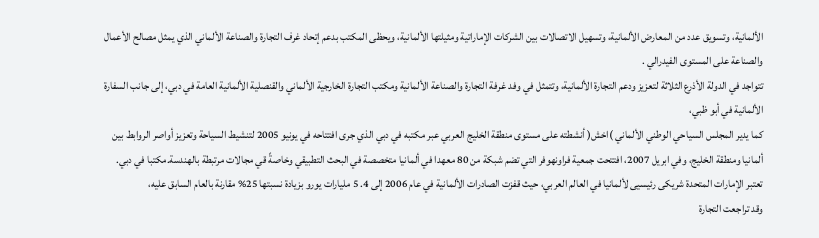الألمانية، وتسويق عدد من المعارض الألمانية، وتسهيل الاتصالات بين الشركات الإماراتية ومثيلتها الألمانية، ويحظى المكتب بدعم إتحاد غرف التجارة والصناعة الألماني الذي يمثل مصالح الأعمال والصناعة على المستوى الفيدرالي .
تتواجد في الدولة الأذرع الثلاثة لتعزيز ودعم التجارة الألمانية، وتتمثل في وفد غرفة التجارة والصناعة الألمانية ومكتب التجارة الخارجية الألماني والقنصلية الألمانية العامة في دبي، إلى جانب السفارة الألمانية في أبو ظبي،
كما يدير المجلس السياحي الوطني الألماني )اخش( أنشطته على مستوى منطقة الخليج العربي عبر مكتبه في دبي الذي جرى افتتاحه في يونيو 2005 لتنشيط السياحة وتعزيز أواصر الروابط بين ألمانيا ومنطقة الخليج، وفي ابريل 2007، افتتحت جمعية فراونهوفر التي تضم شبكة من 80 معهدا في ألمانيا متخصصة في البحث التطبيقي وخاصةً قي مجالات مرتبطة بالهندسة.مكتبا في دبي.
تعتبر الإمارات المتحدة شريكى رئيسيى لألمانيا في العالم العربي، حيث قفزت الصادرات الألمانية في عام 2006 إلى 4. 5 مليارات يورو بزيادة نسبتها 25% مقارنة بالعام السابق عليه،
وقد تراجعت التجارة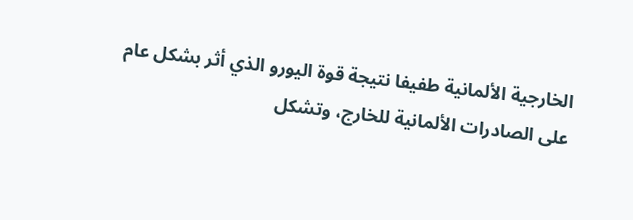الخارجية الألمانية طفيفا نتيجة قوة اليورو الذي أثر بشكل عام على الصادرات الألمانية للخارج، وتشكل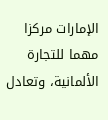الإمارات مركزا مهما للتجارة الألمانية، وتعادل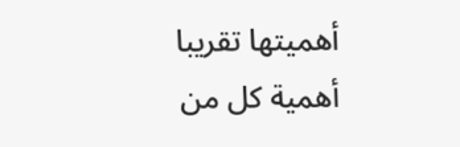أهميتها تقريبا أهمية كل من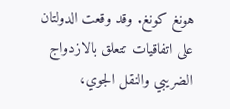هونغ كونغ. وقد وقعت الدولتان على اتفاقيات تتعلق بالازدواج الضريبي والنقل الجوي،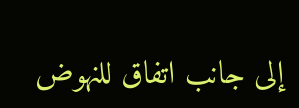إلى جانب اتفاق للنهوض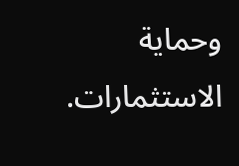وحماية الاستثمارات.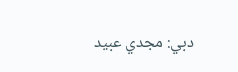دبي: مجدي عبيد